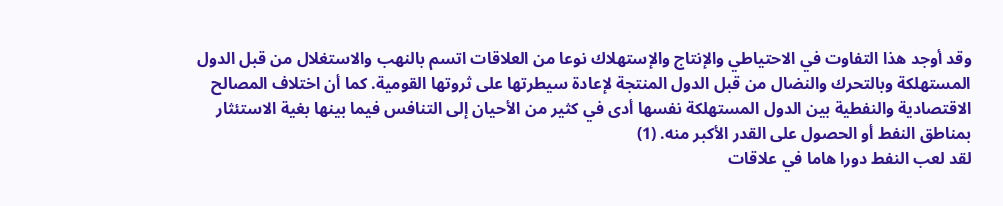وقد أوجد هذا التفاوت في الاحتياطي والإنتاج والإستهلاك نوعا من العلاقات اتسم بالنهب والاستغلال من قبل الدول المستهلكة وبالتحرك والنضال من قبل الدول المنتجة لإعادة سيطرتها على ثروتها القومية. كما أن اختلاف المصالح الاقتصادية والنفطية بين الدول المستهلكة نفسها أدى في كثير من الأحيان إلى التنافس فيما بينها بغية الاستئثار بمناطق النفط أو الحصول على القدر الأكبر منه. (1)
لقد لعب النفط دورا هاما في علاقات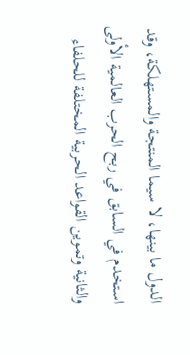الدول ما بينها، لا سيما المنتجة والمستهلكة، وقد استخدم في السابق في ربح الحرب العالمية الأولى والثانية وتموين القواعد الحربية المختلفة للحلفاء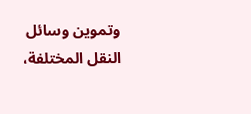وتموين وسائل النقل المختلفة،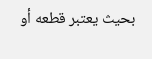بحيث يعتبر قطعه أو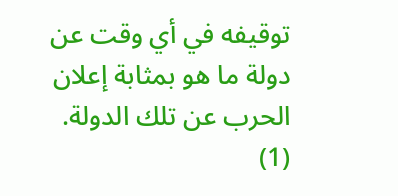توقيفه في أي وقت عن دولة ما هو بمثابة إعلان الحرب عن تلك الدولة.
(1)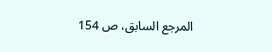المرجع السابق، ص 154